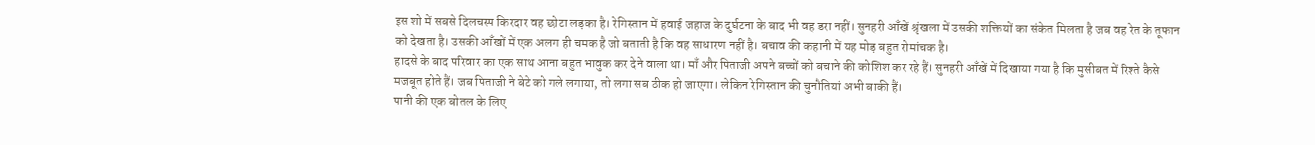इस शो में सबसे दिलचस्प किरदार वह छोटा लड़का है। रेगिस्तान में हवाई जहाज के दुर्घटना के बाद भी वह डरा नहीं। सुनहरी आँखें श्रृंखला में उसकी शक्तियों का संकेत मिलता है जब वह रेत के तूफान को देखता है। उसकी आँखों में एक अलग ही चमक है जो बताती है कि वह साधारण नहीं है। बचाव की कहानी में यह मोड़ बहुत रोमांचक है।
हादसे के बाद परिवार का एक साथ आना बहुत भावुक कर देने वाला था। माँ और पिताजी अपने बच्चों को बचाने की कोशिश कर रहे हैं। सुनहरी आँखें में दिखाया गया है कि मुसीबत में रिश्ते कैसे मजबूत होते हैं। जब पिताजी ने बेटे को गले लगाया, तो लगा सब ठीक हो जाएगा। लेकिन रेगिस्तान की चुनौतियां अभी बाकी हैं।
पानी की एक बोतल के लिए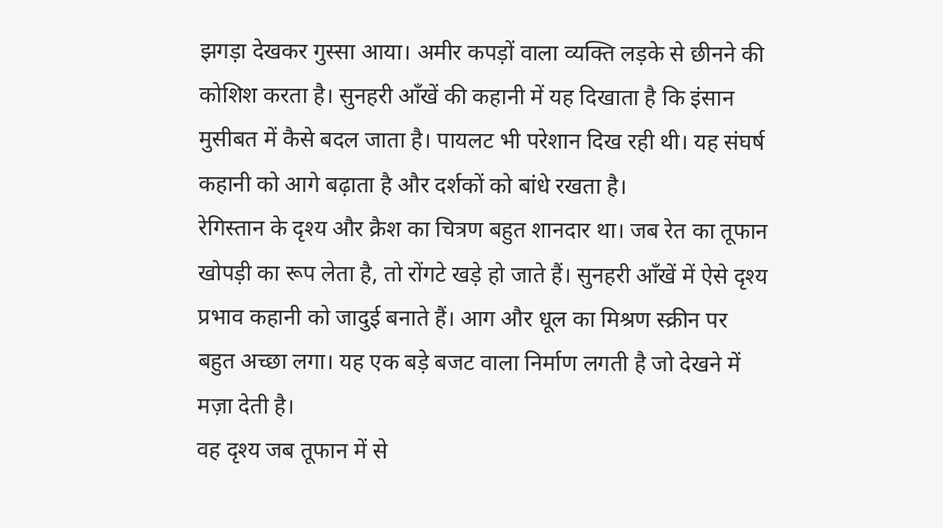झगड़ा देखकर गुस्सा आया। अमीर कपड़ों वाला व्यक्ति लड़के से छीनने की कोशिश करता है। सुनहरी आँखें की कहानी में यह दिखाता है कि इंसान मुसीबत में कैसे बदल जाता है। पायलट भी परेशान दिख रही थी। यह संघर्ष कहानी को आगे बढ़ाता है और दर्शकों को बांधे रखता है।
रेगिस्तान के दृश्य और क्रैश का चित्रण बहुत शानदार था। जब रेत का तूफान खोपड़ी का रूप लेता है, तो रोंगटे खड़े हो जाते हैं। सुनहरी आँखें में ऐसे दृश्य प्रभाव कहानी को जादुई बनाते हैं। आग और धूल का मिश्रण स्क्रीन पर बहुत अच्छा लगा। यह एक बड़े बजट वाला निर्माण लगती है जो देखने में मज़ा देती है।
वह दृश्य जब तूफान में से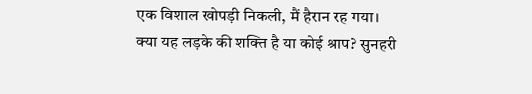एक विशाल खोपड़ी निकली, मैं हैरान रह गया। क्या यह लड़के की शक्ति है या कोई श्राप? सुनहरी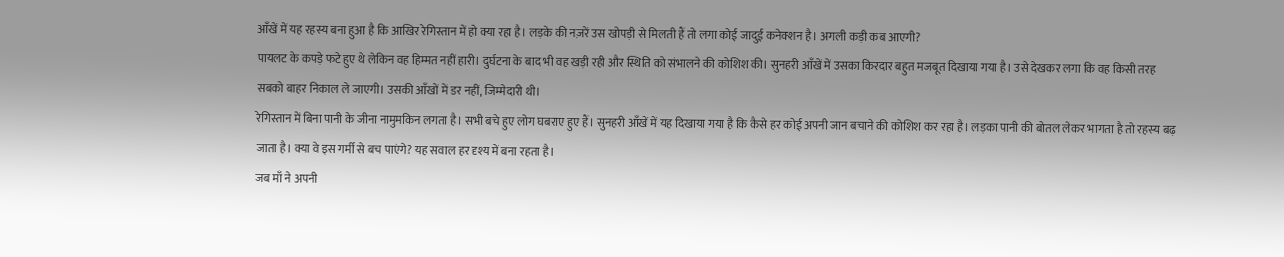आँखें में यह रहस्य बना हुआ है कि आखिर रेगिस्तान में हो क्या रहा है। लड़के की नज़रें उस खोपड़ी से मिलती हैं तो लगा कोई जादुई कनेक्शन है। अगली कड़ी कब आएगी?
पायलट के कपड़े फटे हुए थे लेकिन वह हिम्मत नहीं हारी। दुर्घटना के बाद भी वह खड़ी रही और स्थिति को संभालने की कोशिश की। सुनहरी आँखें में उसका किरदार बहुत मजबूत दिखाया गया है। उसे देखकर लगा कि वह किसी तरह सबको बाहर निकाल ले जाएगी। उसकी आँखों में डर नहीं, जिम्मेदारी थी।
रेगिस्तान में बिना पानी के जीना नामुमकिन लगता है। सभी बचे हुए लोग घबराए हुए हैं। सुनहरी आँखें में यह दिखाया गया है कि कैसे हर कोई अपनी जान बचाने की कोशिश कर रहा है। लड़का पानी की बोतल लेकर भागता है तो रहस्य बढ़ जाता है। क्या वे इस गर्मी से बच पाएंगे? यह सवाल हर दृश्य में बना रहता है।
जब माँ ने अपनी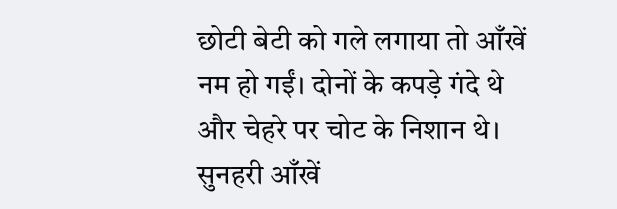छोटी बेटी को गले लगाया तो आँखें नम हो गईं। दोनों के कपड़े गंदे थे और चेहरे पर चोट के निशान थे। सुनहरी आँखें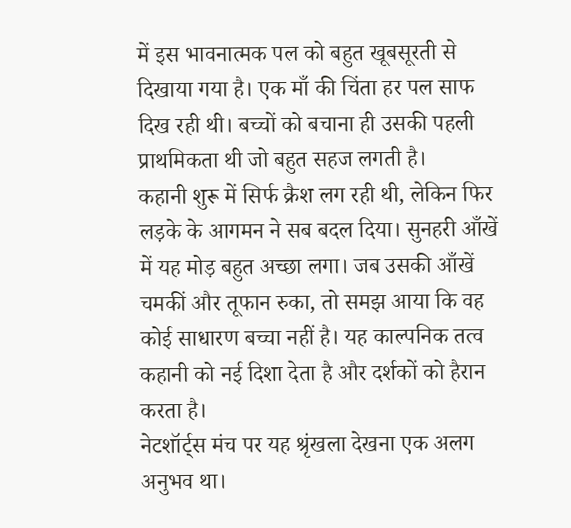में इस भावनात्मक पल को बहुत खूबसूरती से दिखाया गया है। एक माँ की चिंता हर पल साफ दिख रही थी। बच्चों को बचाना ही उसकी पहली प्राथमिकता थी जो बहुत सहज लगती है।
कहानी शुरू में सिर्फ क्रैश लग रही थी, लेकिन फिर लड़के के आगमन ने सब बदल दिया। सुनहरी आँखें में यह मोड़ बहुत अच्छा लगा। जब उसकी आँखें चमकीं और तूफान रुका, तो समझ आया कि वह कोई साधारण बच्चा नहीं है। यह काल्पनिक तत्व कहानी को नई दिशा देता है और दर्शकों को हैरान करता है।
नेटशॉर्ट्स मंच पर यह श्रृंखला देखना एक अलग अनुभव था।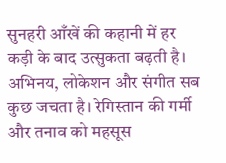सुनहरी आँखें की कहानी में हर कड़ी के बाद उत्सुकता बढ़ती है। अभिनय, लोकेशन और संगीत सब कुछ जचता है। रेगिस्तान की गर्मी और तनाव को महसूस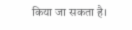किया जा सकता है।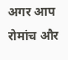अगर आप रोमांच और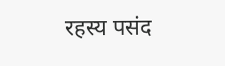रहस्य पसंद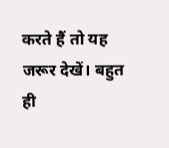करते हैं तो यह जरूर देखें। बहुत ही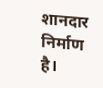शानदार निर्माण है।